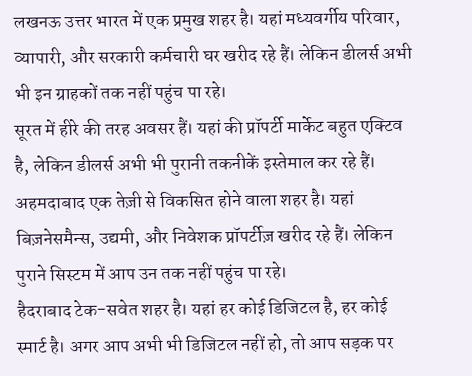लखनऊ उत्तर भारत में एक प्रमुख शहर है। यहां मध्यवर्गीय परिवार, व्यापारी, और सरकारी कर्मचारी घर खरीद रहे हैं। लेकिन डीलर्स अभी भी इन ग्राहकों तक नहीं पहुंच पा रहे।
सूरत में हीरे की तरह अवसर हैं। यहां की प्रॉपर्टी मार्केट बहुत एक्टिव है, लेकिन डीलर्स अभी भी पुरानी तकनीकें इस्तेमाल कर रहे हैं।
अहमदाबाद एक तेज़ी से विकसित होने वाला शहर है। यहां बिज़नेसमैन्स, उद्यमी, और निवेशक प्रॉपर्टीज़ खरीद रहे हैं। लेकिन पुराने सिस्टम में आप उन तक नहीं पहुंच पा रहे।
हैदराबाद टेक-सवेत शहर है। यहां हर कोई डिजिटल है, हर कोई स्मार्ट है। अगर आप अभी भी डिजिटल नहीं हो, तो आप सड़क पर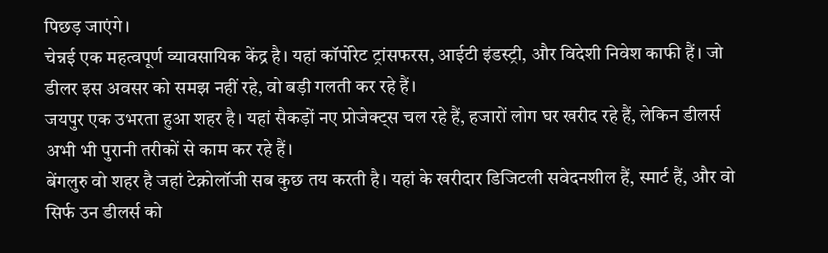पिछड़ जाएंगे।
चेन्नई एक महत्वपूर्ण व्यावसायिक केंद्र है। यहां कॉर्पोरेट ट्रांसफरस, आईटी इंडस्ट्री, और विदेशी निवेश काफी हैं। जो डीलर इस अवसर को समझ नहीं रहे, वो बड़ी गलती कर रहे हैं।
जयपुर एक उभरता हुआ शहर है। यहां सैकड़ों नए प्रोजेक्ट्स चल रहे हैं, हजारों लोग घर खरीद रहे हैं, लेकिन डीलर्स अभी भी पुरानी तरीकों से काम कर रहे हैं।
बेंगलुरु वो शहर है जहां टेक्नोलॉजी सब कुछ तय करती है। यहां के खरीदार डिजिटली सवेदनशील हैं, स्मार्ट हैं, और वो सिर्फ उन डीलर्स को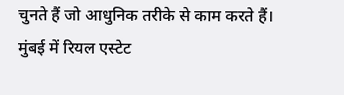चुनते हैं जो आधुनिक तरीके से काम करते हैं।
मुंबई में रियल एस्टेट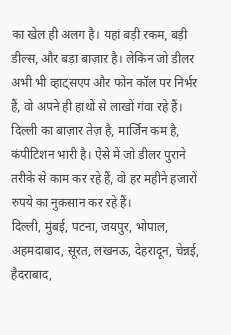का खेल ही अलग है। यहां बड़ी रकम, बड़ी डील्स, और बड़ा बाज़ार है। लेकिन जो डीलर अभी भी व्हाट्सएप और फोन कॉल पर निर्भर हैं, वो अपने ही हाथों से लाखों गंवा रहे हैं।
दिल्ली का बाज़ार तेज़ है, मार्जिन कम है, कंपीटिशन भारी है। ऐसे में जो डीलर पुराने तरीके से काम कर रहे हैं, वो हर महीने हजारों रुपये का नुक़सान कर रहे हैं।
दिल्ली, मुंबई, पटना, जयपुर, भोपाल, अहमदाबाद, सूरत, लखनऊ, देहरादून, चेन्नई, हैदराबाद,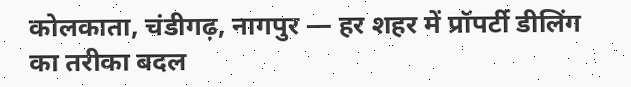कोलकाता, चंडीगढ़, नागपुर — हर शहर में प्रॉपर्टी डीलिंग का तरीका बदल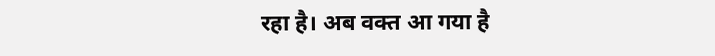रहा है। अब वक्त आ गया है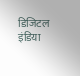डिजिटल इंडिया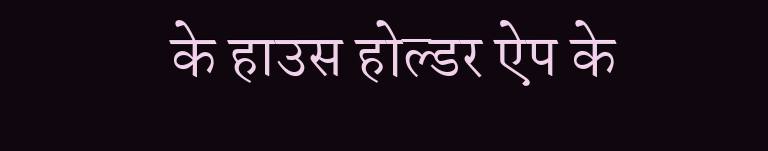के हाउस होल्डर ऐप के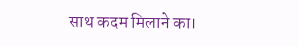साथ कदम मिलाने का।